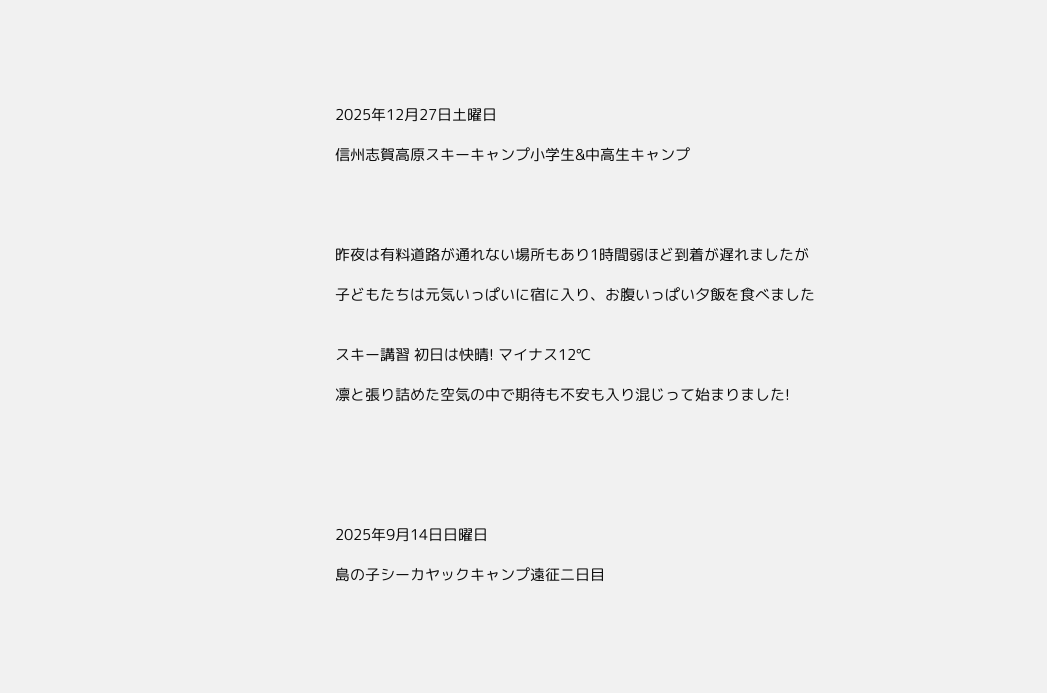2025年12月27日土曜日

信州志賀高原スキーキャンプ小学生&中高生キャンプ




昨夜は有料道路が通れない場所もあり1時間弱ほど到着が遅れましたが

子どもたちは元気いっぱいに宿に入り、お腹いっぱい夕飯を食べました


スキー講習 初日は快晴! マイナス12℃

凛と張り詰めた空気の中で期待も不安も入り混じって始まりました!






2025年9月14日日曜日

島の子シーカヤックキャンプ遠征二日目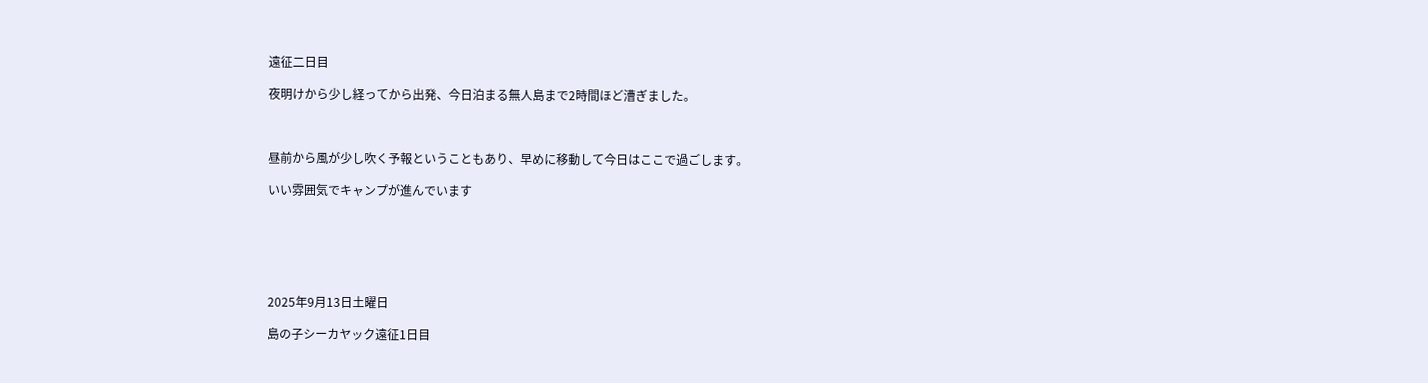遠征二日目

夜明けから少し経ってから出発、今日泊まる無人島まで2時間ほど漕ぎました。



昼前から風が少し吹く予報ということもあり、早めに移動して今日はここで過ごします。

いい雰囲気でキャンプが進んでいます






2025年9月13日土曜日

島の子シーカヤック遠征1日目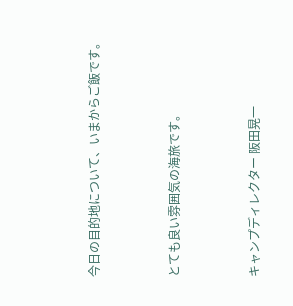今日の目的地について、いまからご飯です。


とても良い雰囲気の海旅です。


キャンプディレクター 阪田晃一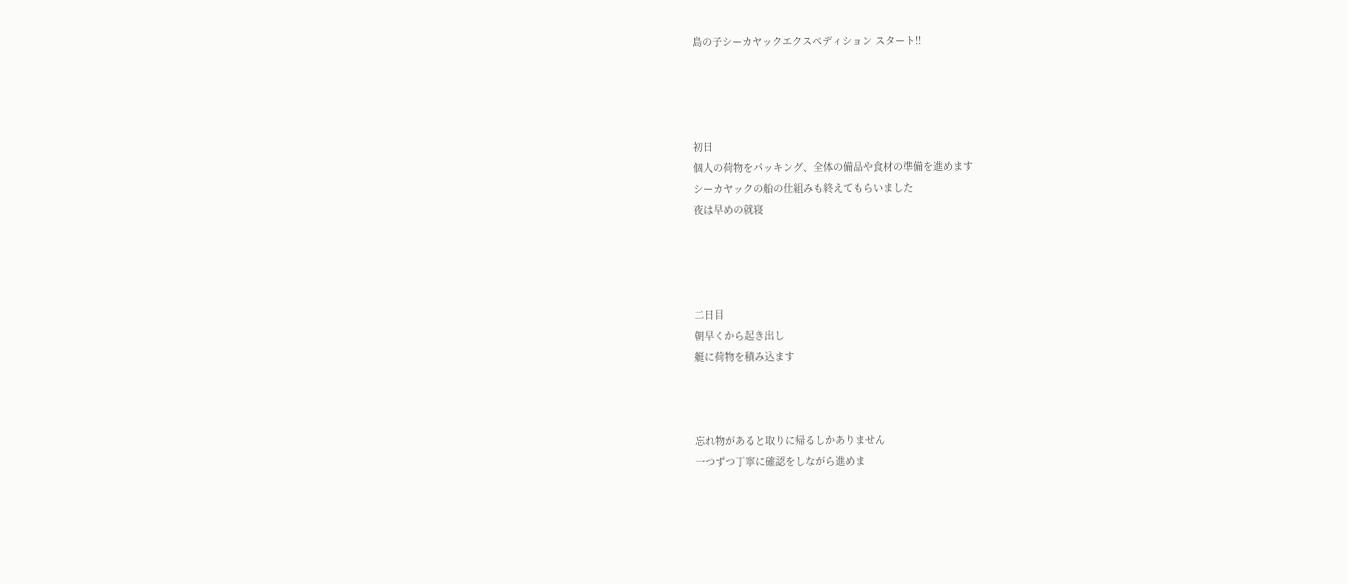島の子シーカヤックエクスペディション スタート!!




初日
個人の荷物をパッキング、全体の備品や食材の準備を進めます
シーカヤックの船の仕組みも終えてもらいました
夜は早めの就寝




二日目
朝早くから起き出し
艇に荷物を積み込ます



忘れ物があると取りに帰るしかありません
一つずつ丁寧に確認をしながら進めま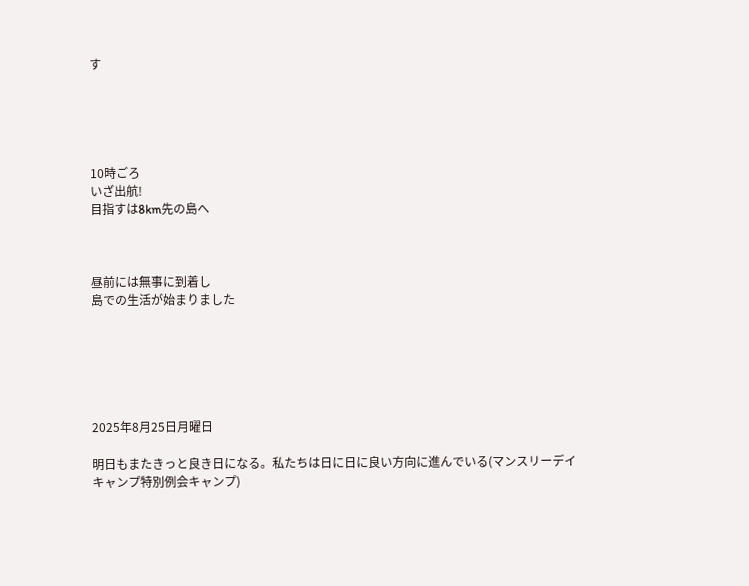す





10時ごろ
いざ出航!
目指すは8km先の島へ



昼前には無事に到着し
島での生活が始まりました






2025年8月25日月曜日

明日もまたきっと良き日になる。私たちは日に日に良い方向に進んでいる(マンスリーデイキャンプ特別例会キャンプ)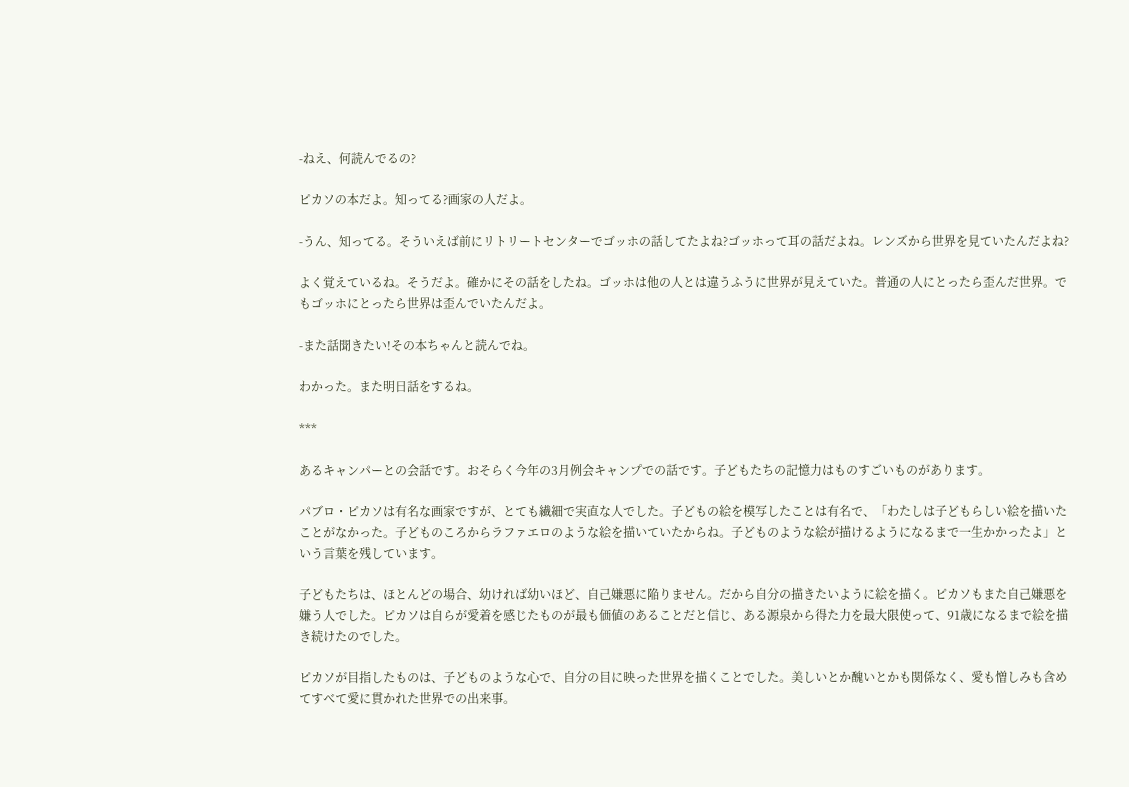-ねえ、何読んでるの?

ピカソの本だよ。知ってる?画家の人だよ。

-うん、知ってる。そういえば前にリトリートセンターでゴッホの話してたよね?ゴッホって耳の話だよね。レンズから世界を見ていたんだよね?

よく覚えているね。そうだよ。確かにその話をしたね。ゴッホは他の人とは違うふうに世界が見えていた。普通の人にとったら歪んだ世界。でもゴッホにとったら世界は歪んでいたんだよ。

-また話聞きたい!その本ちゃんと読んでね。

わかった。また明日話をするね。

***

あるキャンパーとの会話です。おそらく今年の3月例会キャンプでの話です。子どもたちの記憶力はものすごいものがあります。

パブロ・ピカソは有名な画家ですが、とても繊細で実直な人でした。子どもの絵を模写したことは有名で、「わたしは子どもらしい絵を描いたことがなかった。子どものころからラファエロのような絵を描いていたからね。子どものような絵が描けるようになるまで一生かかったよ」という言葉を残しています。

子どもたちは、ほとんどの場合、幼ければ幼いほど、自己嫌悪に陥りません。だから自分の描きたいように絵を描く。ピカソもまた自己嫌悪を嫌う人でした。ピカソは自らが愛着を感じたものが最も価値のあることだと信じ、ある源泉から得た力を最大限使って、91歳になるまで絵を描き続けたのでした。

ピカソが目指したものは、子どものような心で、自分の目に映った世界を描くことでした。美しいとか醜いとかも関係なく、愛も憎しみも含めてすべて愛に貫かれた世界での出来事。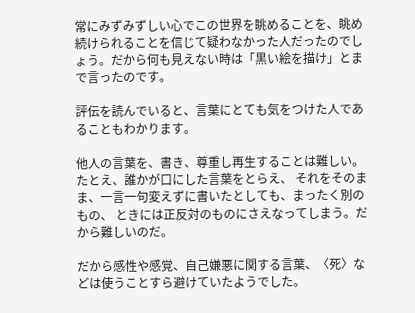常にみずみずしい心でこの世界を眺めることを、眺め続けられることを信じて疑わなかった人だったのでしょう。だから何も見えない時は「黒い絵を描け」とまで言ったのです。

評伝を読んでいると、言葉にとても気をつけた人であることもわかります。

他人の言葉を、書き、尊重し再生することは難しい。 たとえ、誰かが口にした言葉をとらえ、 それをそのまま、一言一句変えずに書いたとしても、まったく別のもの、 ときには正反対のものにさえなってしまう。だから難しいのだ。

だから感性や感覚、自己嫌悪に関する言葉、〈死〉などは使うことすら避けていたようでした。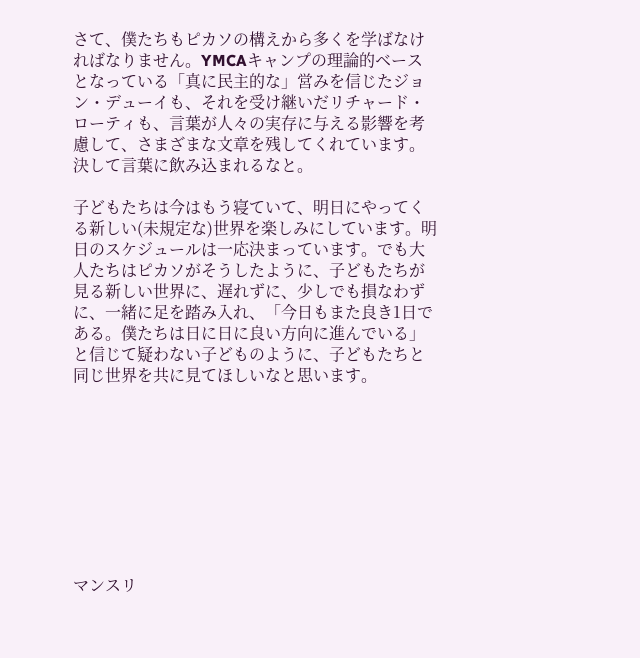さて、僕たちもピカソの構えから多くを学ばなければなりません。YMCAキャンプの理論的ベースとなっている「真に民主的な」営みを信じたジョン・デューイも、それを受け継いだリチャード・ローティも、言葉が人々の実存に与える影響を考慮して、さまざまな文章を残してくれています。決して言葉に飲み込まれるなと。

子どもたちは今はもう寝ていて、明日にやってくる新しい(未規定な)世界を楽しみにしています。明日のスケジュールは一応決まっています。でも大人たちはピカソがそうしたように、子どもたちが見る新しい世界に、遅れずに、少しでも損なわずに、一緒に足を踏み入れ、「今日もまた良き1日である。僕たちは日に日に良い方向に進んでいる」と信じて疑わない子どものように、子どもたちと同じ世界を共に見てほしいなと思います。









マンスリ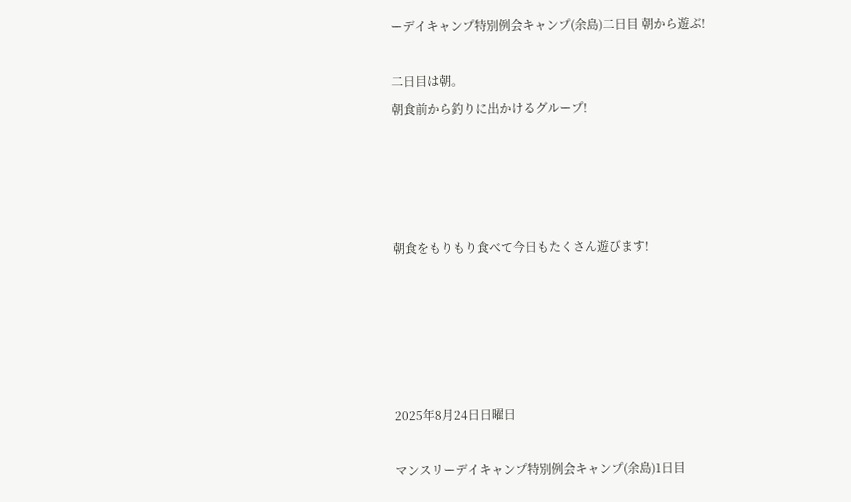ーデイキャンプ特別例会キャンプ(余島)二日目 朝から遊ぶ!

二日目は朝。
朝食前から釣りに出かけるグループ!




朝食をもりもり食べて今日もたくさん遊びます!





2025年8月24日日曜日

マンスリーデイキャンプ特別例会キャンプ(余島)1日目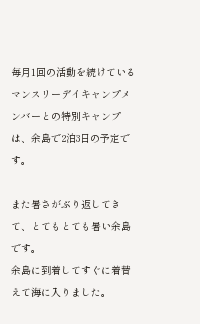毎月1回の活動を続けているマンスリーデイキャンプメンバーとの特別キャンプは、余島で2泊3日の予定です。

また暑さがぶり返してきて、とてもとても暑い余島です。
余島に到着してすぐに着替えて海に入りました。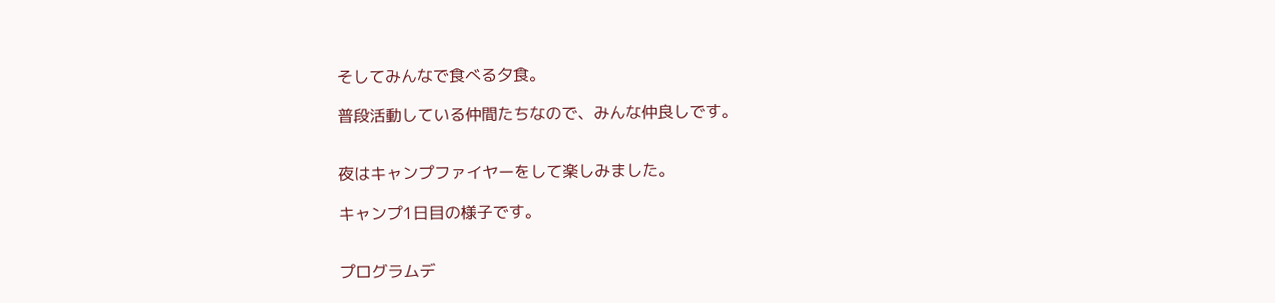そしてみんなで食べる夕食。

普段活動している仲間たちなので、みんな仲良しです。


夜はキャンプファイヤーをして楽しみました。

キャンプ1日目の様子です。


プログラムデ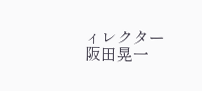ィレクター
阪田晃一